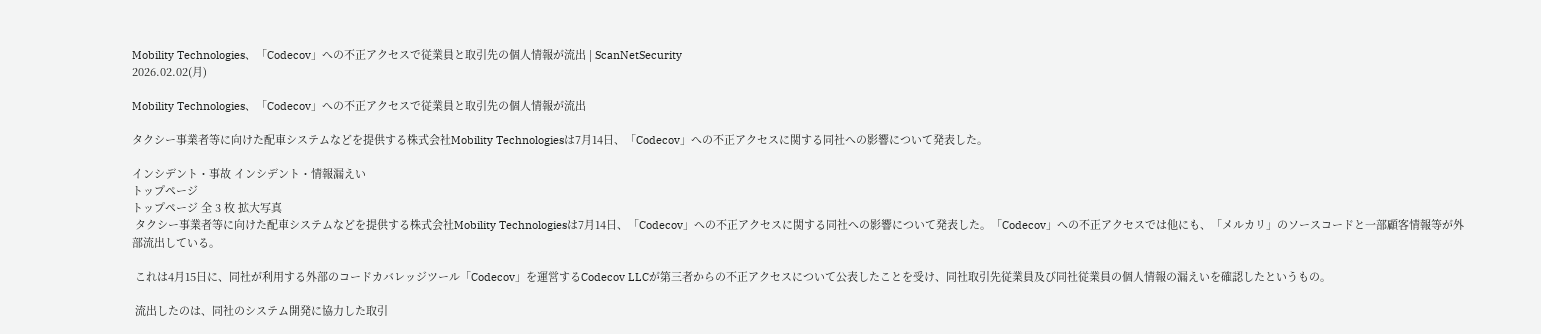Mobility Technologies、「Codecov」への不正アクセスで従業員と取引先の個人情報が流出 | ScanNetSecurity
2026.02.02(月)

Mobility Technologies、「Codecov」への不正アクセスで従業員と取引先の個人情報が流出

タクシー事業者等に向けた配車システムなどを提供する株式会社Mobility Technologiesは7月14日、「Codecov」への不正アクセスに関する同社への影響について発表した。

インシデント・事故 インシデント・情報漏えい
トップページ
トップページ 全 3 枚 拡大写真
 タクシー事業者等に向けた配車システムなどを提供する株式会社Mobility Technologiesは7月14日、「Codecov」への不正アクセスに関する同社への影響について発表した。「Codecov」への不正アクセスでは他にも、「メルカリ」のソースコードと一部顧客情報等が外部流出している。

 これは4月15日に、同社が利用する外部のコードカバレッジツール「Codecov」を運営するCodecov LLCが第三者からの不正アクセスについて公表したことを受け、同社取引先従業員及び同社従業員の個人情報の漏えいを確認したというもの。

 流出したのは、同社のシステム開発に協力した取引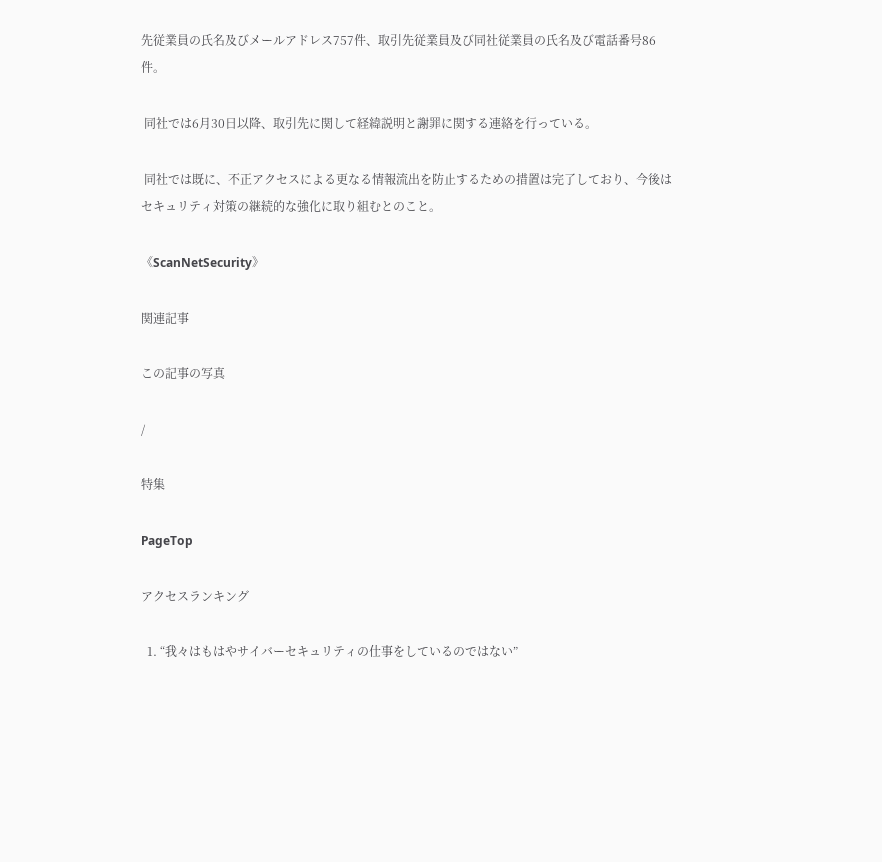先従業員の氏名及びメールアドレス757件、取引先従業員及び同社従業員の氏名及び電話番号86件。

 同社では6月30日以降、取引先に関して経緯説明と謝罪に関する連絡を行っている。

 同社では既に、不正アクセスによる更なる情報流出を防止するための措置は完了しており、今後はセキュリティ対策の継続的な強化に取り組むとのこと。

《ScanNetSecurity》

関連記事

この記事の写真

/

特集

PageTop

アクセスランキング

  1. “我々はもはやサイバーセキュリティの仕事をしているのではない”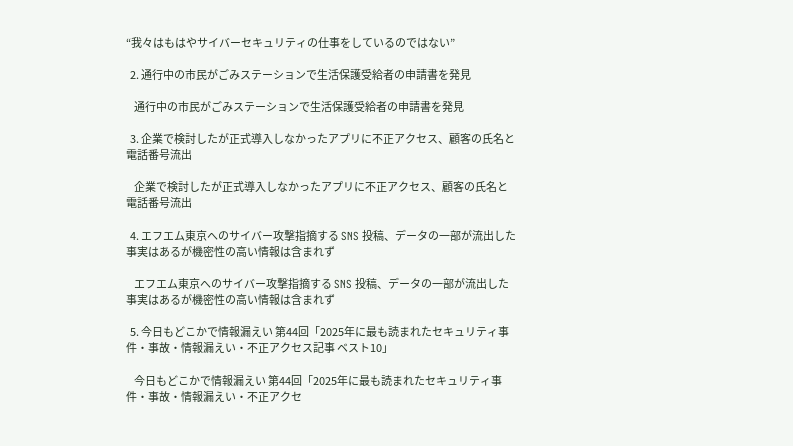“我々はもはやサイバーセキュリティの仕事をしているのではない”

  2. 通行中の市民がごみステーションで生活保護受給者の申請書を発見

    通行中の市民がごみステーションで生活保護受給者の申請書を発見

  3. 企業で検討したが正式導入しなかったアプリに不正アクセス、顧客の氏名と電話番号流出

    企業で検討したが正式導入しなかったアプリに不正アクセス、顧客の氏名と電話番号流出

  4. エフエム東京へのサイバー攻撃指摘する SNS 投稿、データの一部が流出した事実はあるが機密性の高い情報は含まれず

    エフエム東京へのサイバー攻撃指摘する SNS 投稿、データの一部が流出した事実はあるが機密性の高い情報は含まれず

  5. 今日もどこかで情報漏えい 第44回「2025年に最も読まれたセキュリティ事件・事故・情報漏えい・不正アクセス記事 ベスト10」

    今日もどこかで情報漏えい 第44回「2025年に最も読まれたセキュリティ事件・事故・情報漏えい・不正アクセ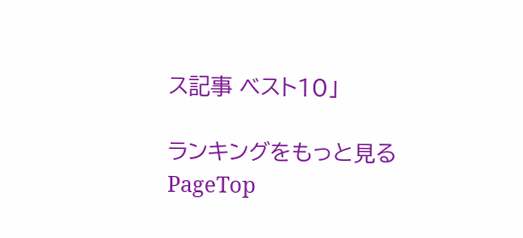ス記事 ベスト10」

ランキングをもっと見る
PageTop